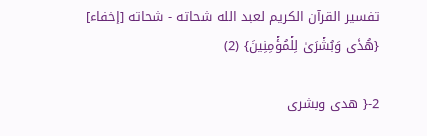تفسير القرآن الكريم لعبد الله شحاته - شحاته [إخفاء]
{هُدٗى وَبُشۡرَىٰ لِلۡمُؤۡمِنِينَ} (2)

2-{ هدى وبشرى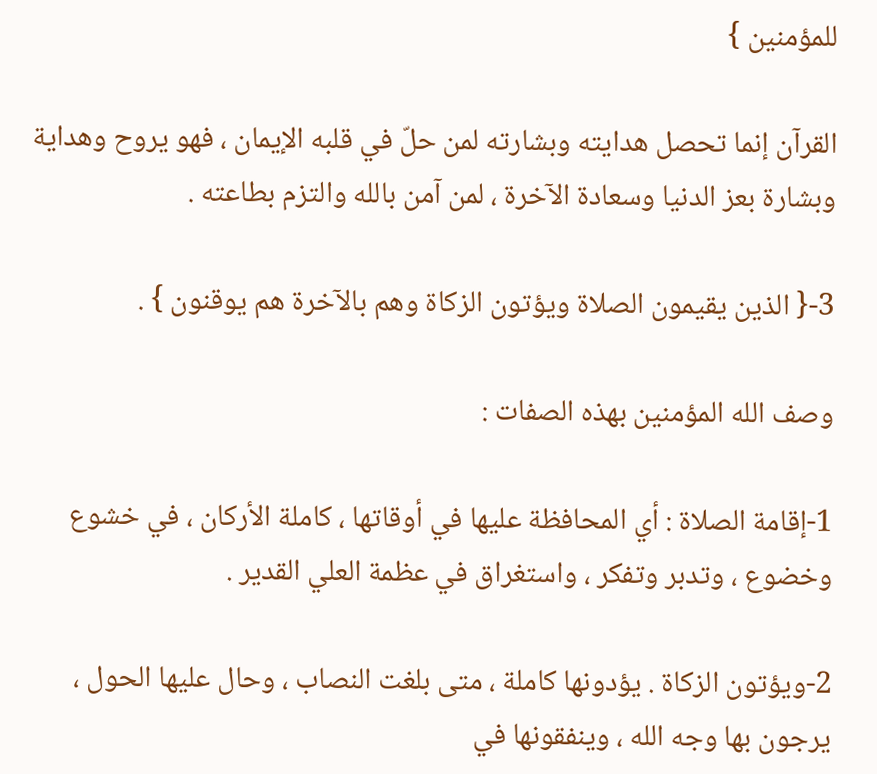للمؤمنين }

القرآن إنما تحصل هدايته وبشارته لمن حلّ في قلبه الإيمان ، فهو يروح وهداية وبشارة بعز الدنيا وسعادة الآخرة ، لمن آمن بالله والتزم بطاعته .

3-{ الذين يقيمون الصلاة ويؤتون الزكاة وهم بالآخرة هم يوقنون } .

وصف الله المؤمنين بهذه الصفات :

1-إقامة الصلاة : أي المحافظة عليها في أوقاتها ، كاملة الأركان ، في خشوع وخضوع ، وتدبر وتفكر ، واستغراق في عظمة العلي القدير .

2-ويؤتون الزكاة . يؤدونها كاملة ، متى بلغت النصاب ، وحال عليها الحول ، يرجون بها وجه الله ، وينفقونها في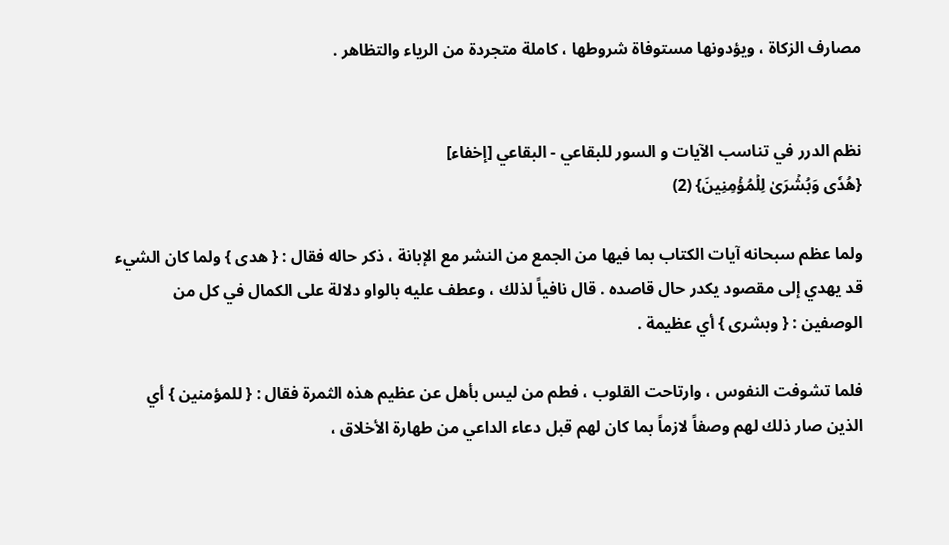مصارف الزكاة ، ويؤدونها مستوفاة شروطها ، كاملة متجردة من الرياء والتظاهر .


نظم الدرر في تناسب الآيات و السور للبقاعي - البقاعي [إخفاء]
{هُدٗى وَبُشۡرَىٰ لِلۡمُؤۡمِنِينَ} (2)

ولما عظم سبحانه آيات الكتاب بما فيها من الجمع من النشر مع الإبانة ، ذكر حاله فقال : { هدى } ولما كان الشيء قد يهدي إلى مقصود يكدر حال قاصده . قال نافياً لذلك ، وعطف عليه بالواو دلالة على الكمال في كل من الوصفين : { وبشرى } أي عظيمة .

فلما تشوفت النفوس ، وارتاحت القلوب ، فطم من ليس بأهل عن عظيم هذه الثمرة فقال : { للمؤمنين } أي الذين صار ذلك لهم وصفاً لازماً بما كان لهم قبل دعاء الداعي من طهارة الأخلاق ،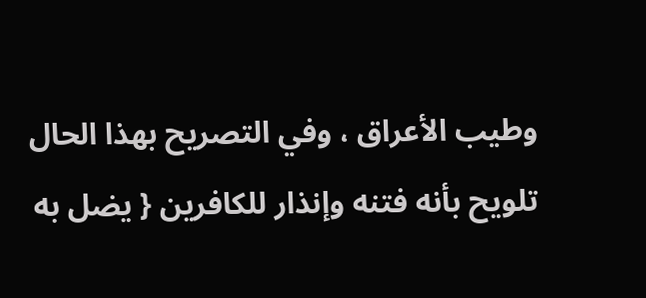وطيب الأعراق ، وفي التصريح بهذا الحال تلويح بأنه فتنه وإنذار للكافرين { يضل به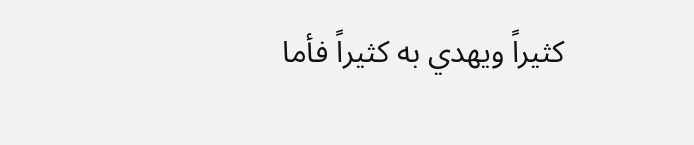كثيراً ويهدي به كثيراً فأما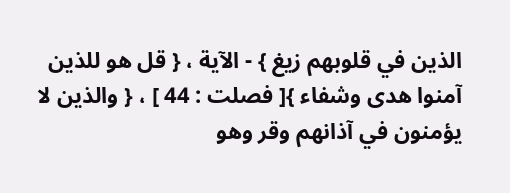الذين في قلوبهم زيغ } - الآية ، { قل هو للذين آمنوا هدى وشفاء }[ فصلت : 44 ] ، { والذين لا يؤمنون في آذانهم وقر وهو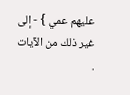عليهم عمي } - إلى غير ذلك من الآيات .